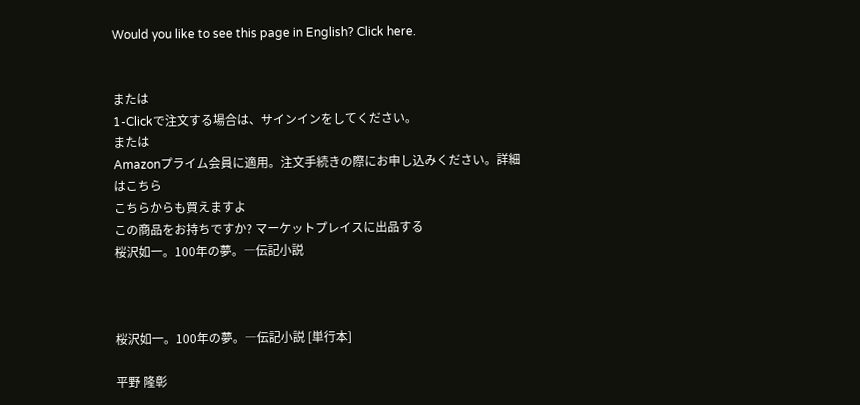Would you like to see this page in English? Click here.


または
1-Clickで注文する場合は、サインインをしてください。
または
Amazonプライム会員に適用。注文手続きの際にお申し込みください。詳細はこちら
こちらからも買えますよ
この商品をお持ちですか? マーケットプレイスに出品する
桜沢如一。100年の夢。―伝記小説



桜沢如一。100年の夢。―伝記小説 [単行本]

平野 隆彰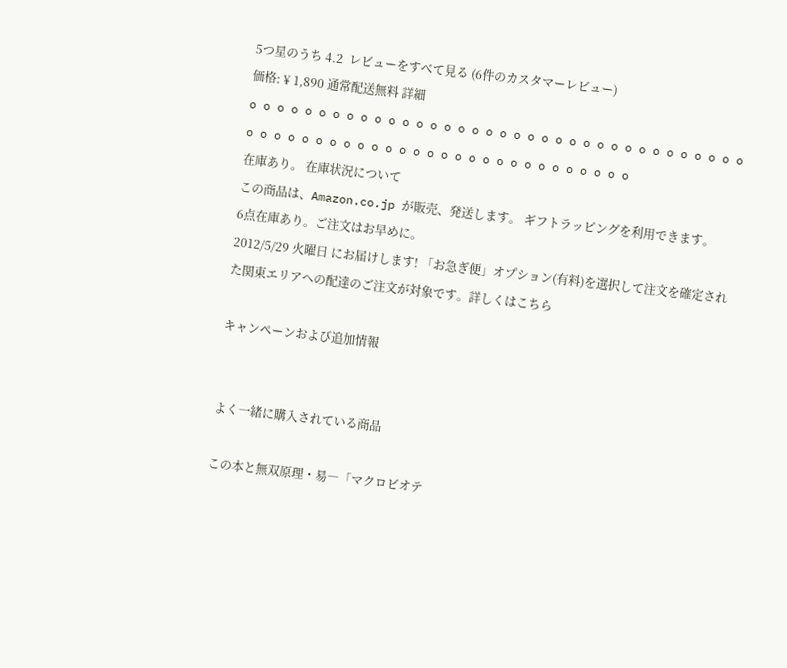5つ星のうち 4.2  レビューをすべて見る (6件のカスタマーレビュー)
価格: ¥ 1,890 通常配送無料 詳細
o o o o o o o o o o o o o o o o o o o o o o o o o o o o o o o o o o o o o o o o o o o o o o o o o o o o o o o o o o o o o o o o
在庫あり。 在庫状況について
この商品は、Amazon.co.jp が販売、発送します。 ギフトラッピングを利用できます。
6点在庫あり。ご注文はお早めに。
2012/5/29 火曜日 にお届けします! 「お急ぎ便」オプション(有料)を選択して注文を確定された関東エリアへの配達のご注文が対象です。詳しくはこちら

キャンペーンおよび追加情報


よく一緒に購入されている商品

この本と無双原理・易―「マクロビオテ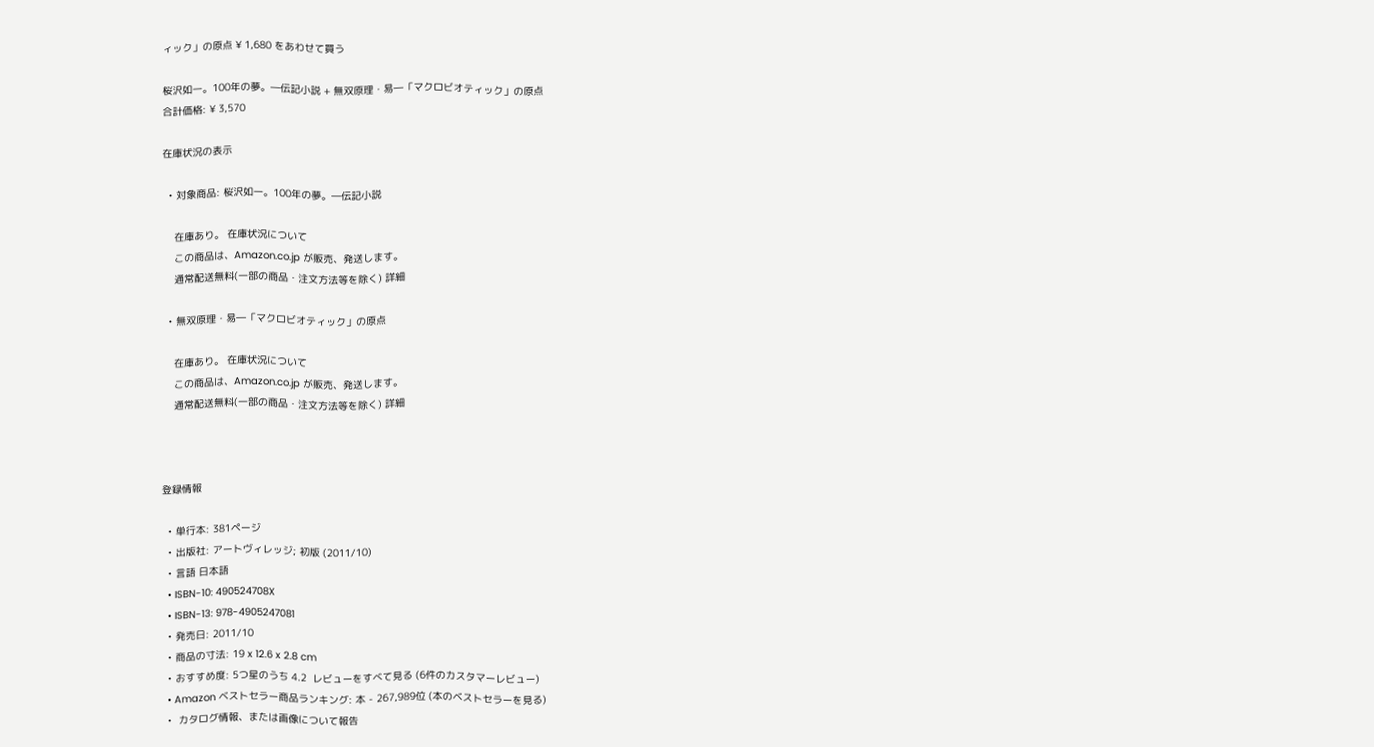ィック」の原点 ¥ 1,680 をあわせて買う

桜沢如一。100年の夢。―伝記小説 + 無双原理・易―「マクロビオティック」の原点
合計価格: ¥ 3,570

在庫状況の表示

  • 対象商品: 桜沢如一。100年の夢。―伝記小説

    在庫あり。 在庫状況について
    この商品は、Amazon.co.jp が販売、発送します。
    通常配送無料(一部の商品・注文方法等を除く) 詳細

  • 無双原理・易―「マクロビオティック」の原点

    在庫あり。 在庫状況について
    この商品は、Amazon.co.jp が販売、発送します。
    通常配送無料(一部の商品・注文方法等を除く) 詳細



登録情報

  • 単行本: 381ページ
  • 出版社: アートヴィレッジ; 初版 (2011/10)
  • 言語 日本語
  • ISBN-10: 490524708X
  • ISBN-13: 978-4905247081
  • 発売日: 2011/10
  • 商品の寸法: 19 x 12.6 x 2.8 cm
  • おすすめ度: 5つ星のうち 4.2  レビューをすべて見る (6件のカスタマーレビュー)
  • Amazon ベストセラー商品ランキング: 本 - 267,989位 (本のベストセラーを見る)
  •  カタログ情報、または画像について報告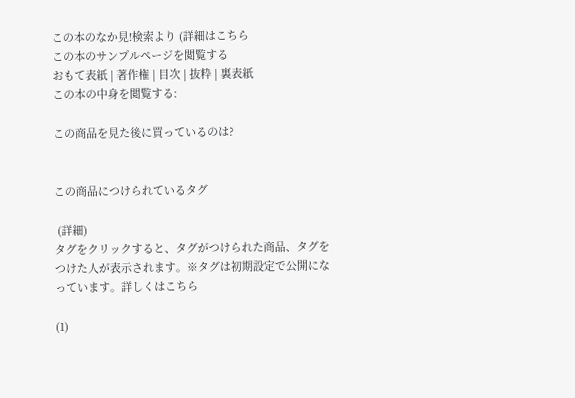この本のなか見!検索より (詳細はこちら
この本のサンプルページを閲覧する
おもて表紙 | 著作権 | 目次 | 抜粋 | 裏表紙
この本の中身を閲覧する:

この商品を見た後に買っているのは?


この商品につけられているタグ

 (詳細)
タグをクリックすると、タグがつけられた商品、タグをつけた人が表示されます。※タグは初期設定で公開になっています。詳しくはこちら

(1)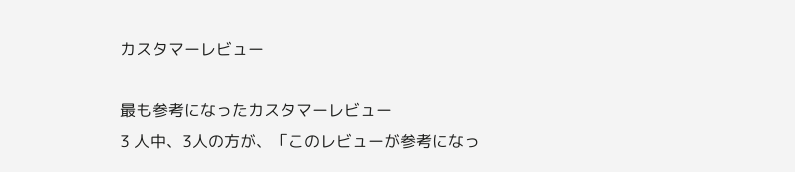カスタマーレビュー

最も参考になったカスタマーレビュー
3 人中、3人の方が、「このレビューが参考になっ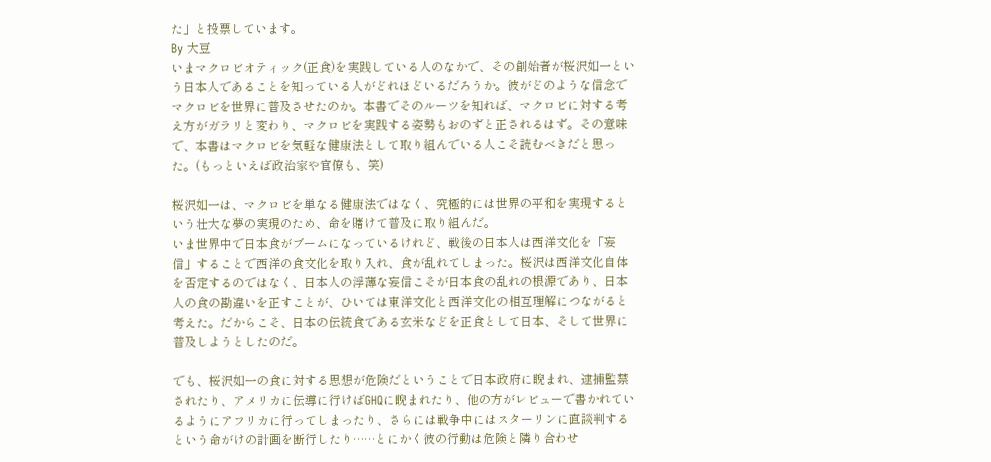た」と投票しています。
By 大豆
いまマクロビオティック(正食)を実践している人のなかで、その創始者が桜沢如一という日本人であることを知っている人がどれほどいるだろうか。彼がどのような信念でマクロビを世界に普及させたのか。本書でそのルーツを知れば、マクロビに対する考え方がガラリと変わり、マクロビを実践する姿勢もおのずと正されるはず。その意味で、本書はマクロビを気軽な健康法として取り組んでいる人こそ読むべきだと思った。(もっといえば政治家や官僚も、笑)

桜沢如一は、マクロビを単なる健康法ではなく、究極的には世界の平和を実現するという壮大な夢の実現のため、命を賭けて普及に取り組んだ。
いま世界中で日本食がブームになっているけれど、戦後の日本人は西洋文化を「妄信」することで西洋の食文化を取り入れ、食が乱れてしまった。桜沢は西洋文化自体を否定するのではなく、日本人の浮薄な妄信こそが日本食の乱れの根源であり、日本人の食の勘違いを正すことが、ひいては東洋文化と西洋文化の相互理解につながると考えた。だからこそ、日本の伝統食である玄米などを正食として日本、そして世界に普及しようとしたのだ。

でも、桜沢如一の食に対する思想が危険だということで日本政府に睨まれ、逮捕監禁されたり、アメリカに伝導に行けばGHQに睨まれたり、他の方がレビューで書かれているようにアフリカに行ってしまったり、さらには戦争中にはスターリンに直談判するという命がけの計画を断行したり……とにかく彼の行動は危険と隣り合わせ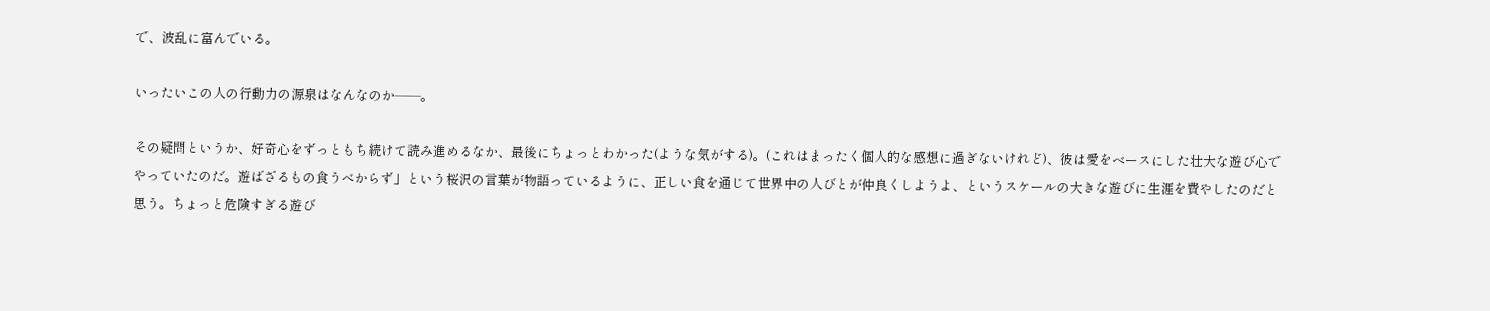で、波乱に富んでいる。

いったいこの人の行動力の源泉はなんなのか――。

その疑問というか、好奇心をずっともち続けて読み進めるなか、最後にちょっとわかった(ような気がする)。(これはまったく個人的な感想に過ぎないけれど)、彼は愛をベースにした壮大な遊び心でやっていたのだ。遊ばざるもの食うべからず」という桜沢の言葉が物語っているように、正しい食を通じて世界中の人びとが仲良くしようよ、というスケールの大きな遊びに生涯を費やしたのだと思う。ちょっと危険すぎる遊び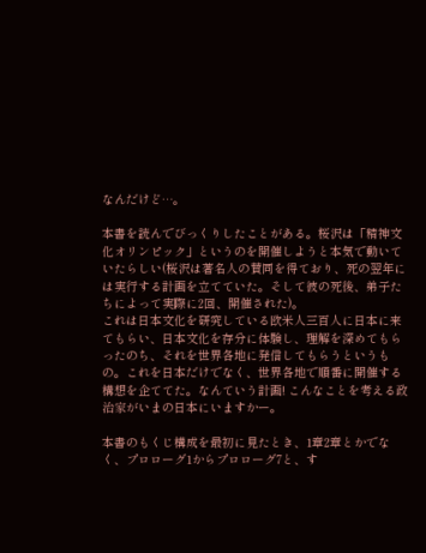なんだけど…。

本書を読んでびっくりしたことがある。桜沢は「精神文化オリンピック」というのを開催しようと本気で動いていたらしい(桜沢は著名人の賛同を得ており、死の翌年には実行する計画を立てていた。そして彼の死後、弟子たちによって実際に2回、開催された)。
これは日本文化を研究している欧米人三百人に日本に来てもらい、日本文化を存分に体験し、理解を深めてもらったのち、それを世界各地に発信してもらうというもの。これを日本だけでなく、世界各地で順番に開催する構想を企ててた。なんていう計画! こんなことを考える政治家がいまの日本にいますかー。

本書のもくじ構成を最初に見たとき、1章2章とかでなく、プロローグ1からプロローグ7と、す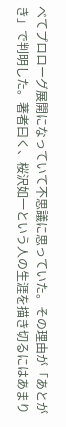べてプロローグ展開になっていて不思議に思っていた。その理由が「あとがき」で判明した。著者曰く、桜沢如一という人の生涯を描き切るにはあまり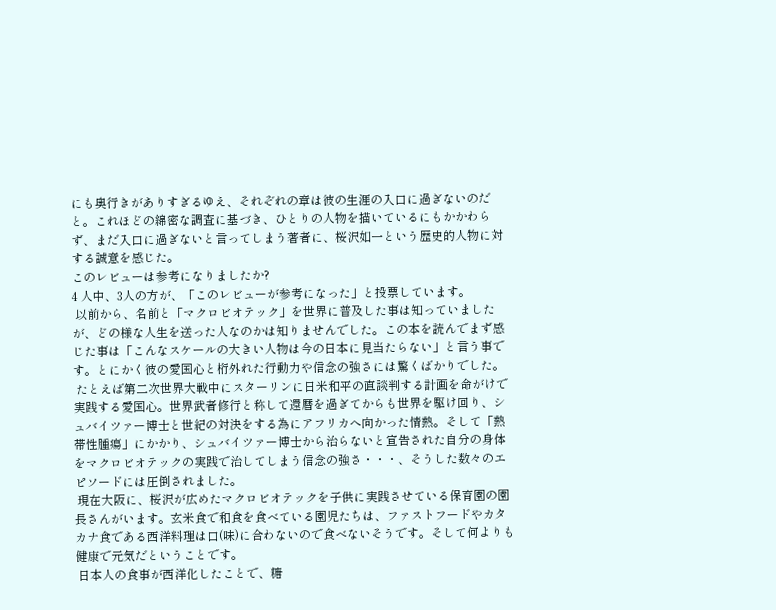にも奥行きがありすぎるゆえ、それぞれの章は彼の生涯の入口に過ぎないのだと。これほどの綿密な調査に基づき、ひとりの人物を描いているにもかかわらず、まだ入口に過ぎないと言ってしまう著者に、桜沢如一という歴史的人物に対する誠意を感じた。
このレビューは参考になりましたか?
4 人中、3人の方が、「このレビューが参考になった」と投票しています。
 以前から、名前と「マクロビオテック」を世界に普及した事は知っていましたが、どの様な人生を送った人なのかは知りませんでした。この本を読んでまず感じた事は「こんなスケールの大きい人物は今の日本に見当たらない」と言う事です。とにかく彼の愛国心と桁外れた行動力や信念の強さには驚くばかりでした。
 たとえば第二次世界大戦中にスターリンに日米和平の直談判する計画を命がけで実践する愛国心。世界武者修行と称して還暦を過ぎてからも世界を駆け回り、シュバイツァー博士と世紀の対決をする為にアフリカへ向かった情熱。そして「熱帯性腫瘍」にかかり、シュバイツァー博士から治らないと宣告された自分の身体をマクロビオテックの実践で治してしまう信念の強さ・・・、そうした数々のエピソードには圧倒されました。
 現在大阪に、桜沢が広めたマクロビオテックを子供に実践させている保育園の園長さんがいます。玄米食で和食を食べている園児たちは、ファストフードやカタカナ食である西洋料理は口(味)に合わないので食べないそうです。そして何よりも健康で元気だということです。
 日本人の食事が西洋化したことで、糖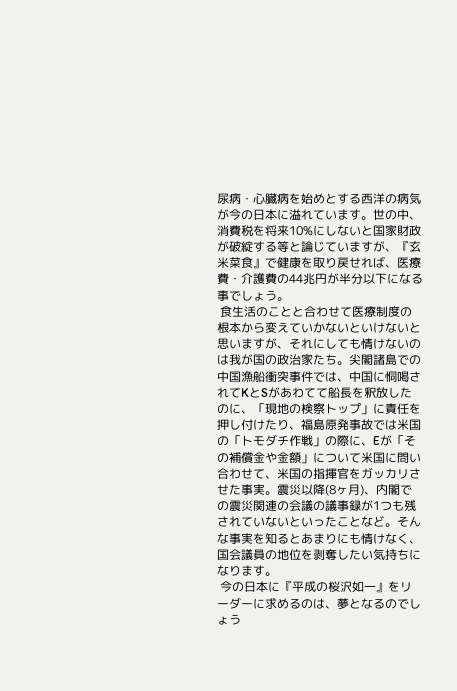尿病・心臓病を始めとする西洋の病気が今の日本に溢れています。世の中、消費税を将来10%にしないと国家財政が破綻する等と論じていますが、『玄米菜食』で健康を取り戻せれば、医療費・介護費の44兆円が半分以下になる事でしょう。
 食生活のことと合わせて医療制度の根本から変えていかないといけないと思いますが、それにしても情けないのは我が国の政治家たち。尖閣諸島での中国漁船衝突事件では、中国に恫喝されてKとSがあわてて船長を釈放したのに、「現地の検察トップ」に責任を押し付けたり、福島原発事故では米国の「トモダチ作戦」の際に、Eが「その補償金や金額」について米国に問い合わせて、米国の指揮官をガッカリさせた事実。震災以降(8ヶ月)、内閣での震災関連の会議の議事録が1つも残されていないといったことなど。そんな事実を知るとあまりにも情けなく、国会議員の地位を剥奪したい気持ちになります。
 今の日本に『平成の桜沢如一』をリーダーに求めるのは、夢となるのでしょう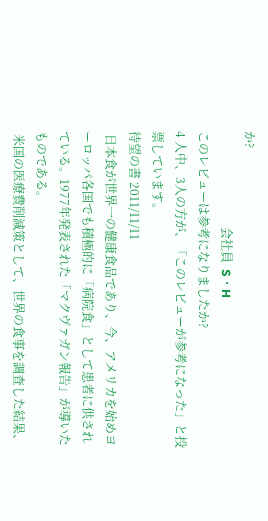か?
                                会社員  S・H
このレビューは参考になりましたか?
4 人中、3人の方が、「このレビューが参考になった」と投票しています。
待望の書 2011/11/11
 日本食が世界一の健康食品であり、今、アメリカを始めヨーロッパ各国でも積極的に「病院食」として患者に供されている。1977年発表された「マクヴァガン報告」が導いたものである。
 米国の医療費削減策として、世界の食事を調査した結果、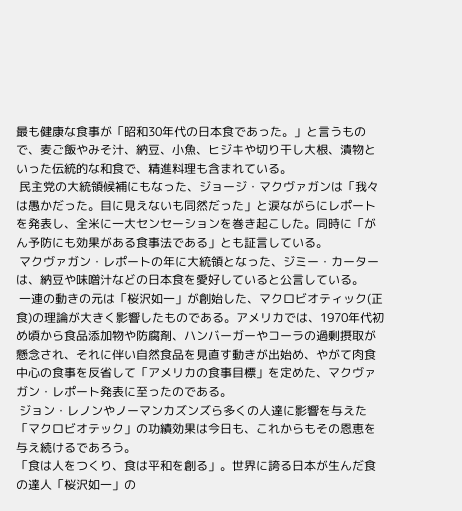最も健康な食事が「昭和30年代の日本食であった。」と言うもので、麦ご飯やみそ汁、納豆、小魚、ヒジキや切り干し大根、漬物といった伝統的な和食で、精進料理も含まれている。
 民主党の大統領候補にもなった、ジョージ・マクヴァガンは「我々は愚かだった。目に見えないも同然だった」と涙ながらにレポートを発表し、全米に一大センセーションを巻き起こした。同時に「がん予防にも効果がある食事法である」とも証言している。
 マクヴァガン・レポートの年に大統領となった、ジミー・カーターは、納豆や味噌汁などの日本食を愛好していると公言している。
 一連の動きの元は「桜沢如一」が創始した、マクロビオティック(正食)の理論が大きく影響したものである。アメリカでは、1970年代初め頃から食品添加物や防腐剤、ハンバーガーやコーラの過剰摂取が懸念され、それに伴い自然食品を見直す動きが出始め、やがて肉食中心の食事を反省して「アメリカの食事目標」を定めた、マクヴァガン・レポート発表に至ったのである。
 ジョン・レノンやノーマンカズンズら多くの人達に影響を与えた「マクロビオテック」の功績効果は今日も、これからもその恩恵を与え続けるであろう。
「食は人をつくり、食は平和を創る」。世界に誇る日本が生んだ食の達人「桜沢如一」の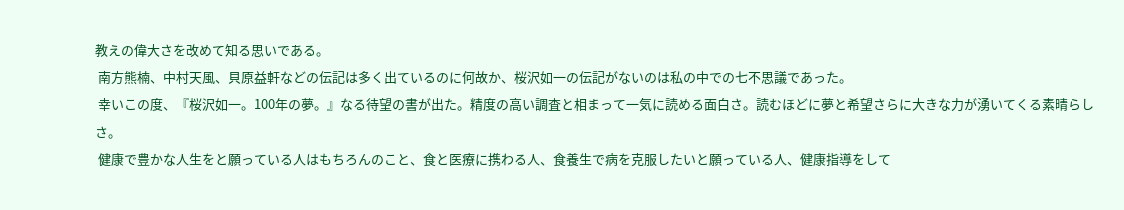教えの偉大さを改めて知る思いである。
 南方熊楠、中村天風、貝原益軒などの伝記は多く出ているのに何故か、桜沢如一の伝記がないのは私の中での七不思議であった。
 幸いこの度、『桜沢如一。100年の夢。』なる待望の書が出た。精度の高い調査と相まって一気に読める面白さ。読むほどに夢と希望さらに大きな力が湧いてくる素晴らしさ。
 健康で豊かな人生をと願っている人はもちろんのこと、食と医療に携わる人、食養生で病を克服したいと願っている人、健康指導をして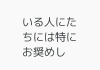いる人にたちには特にお奨めし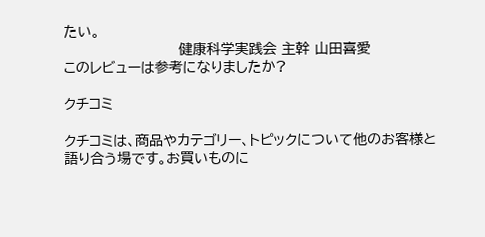たい。
                       健康科学実践会 主幹 山田喜愛
このレビューは参考になりましたか?

クチコミ

クチコミは、商品やカテゴリー、トピックについて他のお客様と語り合う場です。お買いものに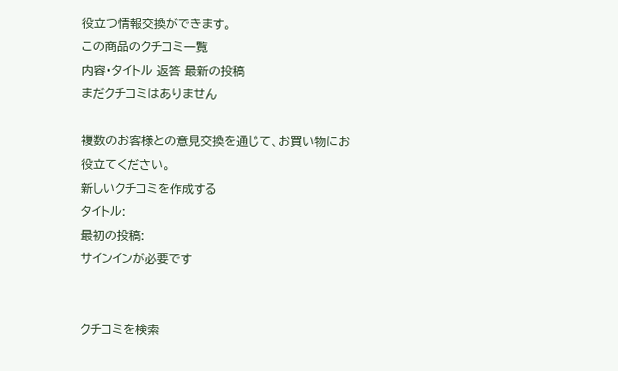役立つ情報交換ができます。
この商品のクチコミ一覧
内容・タイトル 返答 最新の投稿
まだクチコミはありません

複数のお客様との意見交換を通じて、お買い物にお役立てください。
新しいクチコミを作成する
タイトル:
最初の投稿:
サインインが必要です


クチコミを検索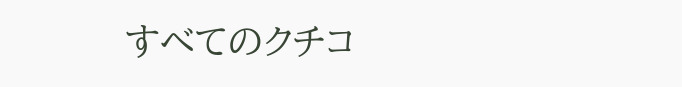すべてのクチコ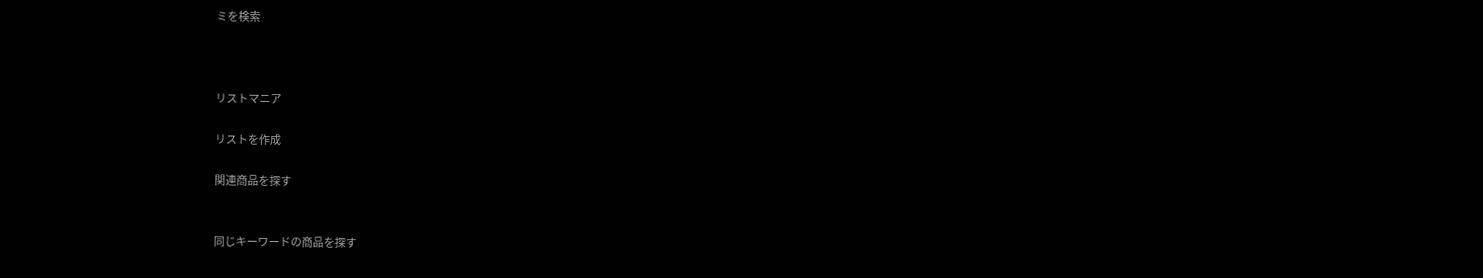ミを検索



リストマニア

リストを作成

関連商品を探す


同じキーワードの商品を探す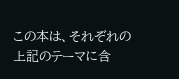この本は、それぞれの上記のテーマに含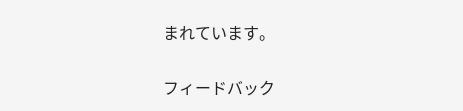まれています。

フィードバック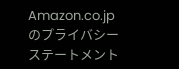Amazon.co.jpのプライバシー ステートメント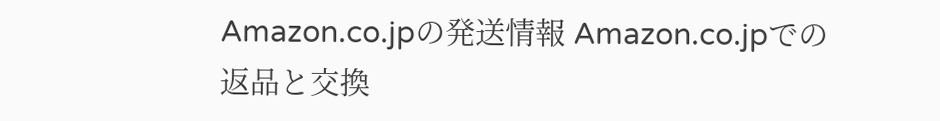Amazon.co.jpの発送情報 Amazon.co.jpでの返品と交換